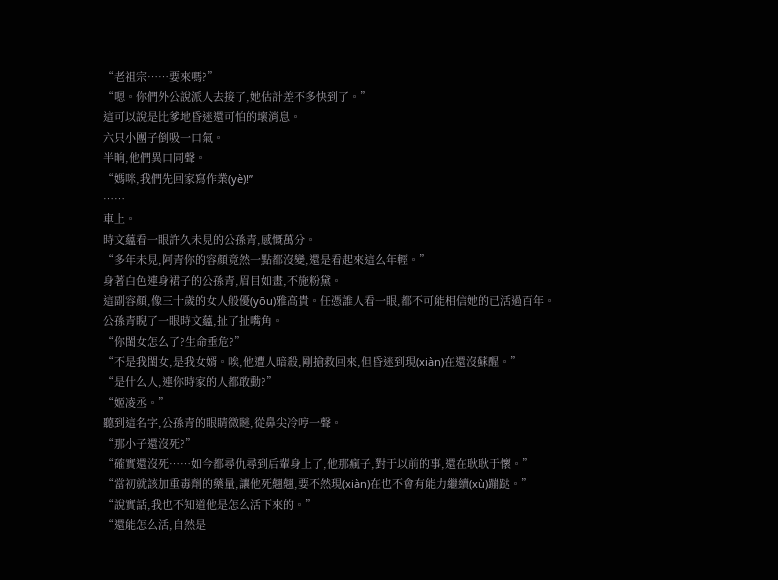“老祖宗……要來嗎?”
“嗯。你們外公說派人去接了,她估計差不多快到了。”
這可以說是比爹地昏迷還可怕的壞消息。
六只小團子倒吸一口氣。
半晌,他們異口同聲。
“媽咪,我們先回家寫作業(yè)!”
……
車上。
時文蘊看一眼許久未見的公孫青,感慨萬分。
“多年未見,阿青你的容顏竟然一點都沒變,還是看起來這么年輕。”
身著白色連身裙子的公孫青,眉目如畫,不施粉黛。
這副容顏,像三十歲的女人般優(yōu)雅高貴。任憑誰人看一眼,都不可能相信她的已活過百年。
公孫青睨了一眼時文蘊,扯了扯嘴角。
“你閨女怎么了?生命垂危?”
“不是我閨女,是我女婿。唉,他遭人暗殺,剛搶救回來,但昏迷到現(xiàn)在還沒蘇醒。”
“是什么人,連你時家的人都敢動?”
“姬凌丞。”
聽到這名字,公孫青的眼睛微瞇,從鼻尖冷哼一聲。
“那小子還沒死?”
“確實還沒死……如今都尋仇尋到后輩身上了,他那瘋子,對于以前的事,還在耿耿于懷。”
“當初就該加重毒劑的藥量,讓他死翹翹,要不然現(xiàn)在也不會有能力繼續(xù)蹦跶。”
“說實話,我也不知道他是怎么活下來的。”
“還能怎么活,自然是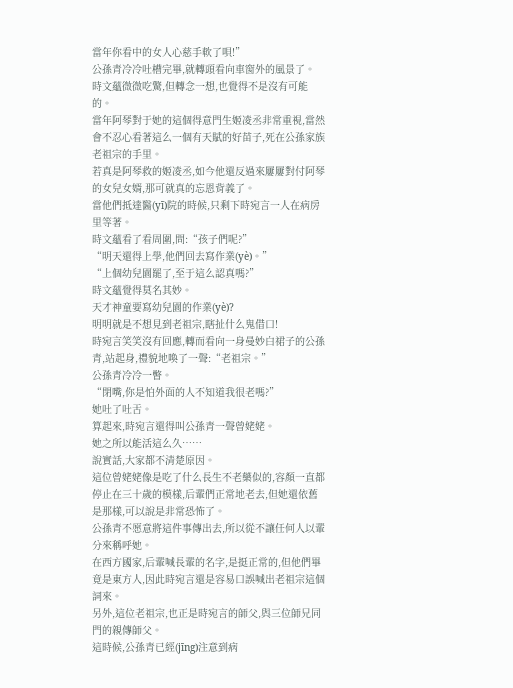當年你看中的女人心慈手軟了唄!”
公孫青冷冷吐槽完畢,就轉頭看向車窗外的風景了。
時文蘊微微吃驚,但轉念一想,也覺得不是沒有可能的。
當年阿琴對于她的這個得意門生姬凌丞非常重視,當然會不忍心看著這么一個有天賦的好苗子,死在公孫家族老祖宗的手里。
若真是阿琴救的姬凌丞,如今他還反過來屢屢對付阿琴的女兒女婿,那可就真的忘恩背義了。
當他們抵達醫(yī)院的時候,只剩下時宛言一人在病房里等著。
時文蘊看了看周圍,問:“孩子們呢?”
“明天還得上學,他們回去寫作業(yè)。”
“上個幼兒園罷了,至于這么認真嗎?”
時文蘊覺得莫名其妙。
天才神童要寫幼兒園的作業(yè)?
明明就是不想見到老祖宗,瞎扯什么鬼借口!
時宛言笑笑沒有回應,轉而看向一身曼妙白裙子的公孫青,站起身,禮貌地喚了一聲:“老祖宗。”
公孫青冷冷一瞥。
“閉嘴,你是怕外面的人不知道我很老嗎?”
她吐了吐舌。
算起來,時宛言還得叫公孫青一聲曾姥姥。
她之所以能活這么久……
說實話,大家都不清楚原因。
這位曾姥姥像是吃了什么長生不老藥似的,容顏一直都停止在三十歲的模樣,后輩們正常地老去,但她還依舊是那樣,可以說是非常恐怖了。
公孫青不愿意將這件事傳出去,所以從不讓任何人以輩分來稱呼她。
在西方國家,后輩喊長輩的名字,是挺正常的,但他們畢竟是東方人,因此時宛言還是容易口誤喊出老祖宗這個詞來。
另外,這位老祖宗,也正是時宛言的師父,與三位師兄同門的親傳師父。
這時候,公孫青已經(jīng)注意到病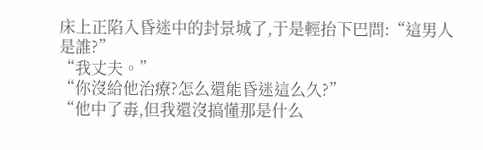床上正陷入昏迷中的封景城了,于是輕抬下巴問:“這男人是誰?”
“我丈夫。”
“你沒給他治療?怎么還能昏迷這么久?”
“他中了毒,但我還沒搞懂那是什么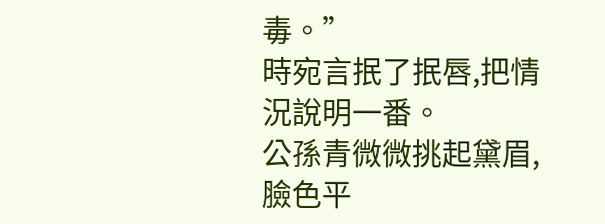毒。”
時宛言抿了抿唇,把情況說明一番。
公孫青微微挑起黛眉,臉色平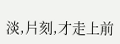淡,片刻,才走上前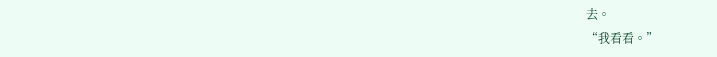去。
“我看看。”